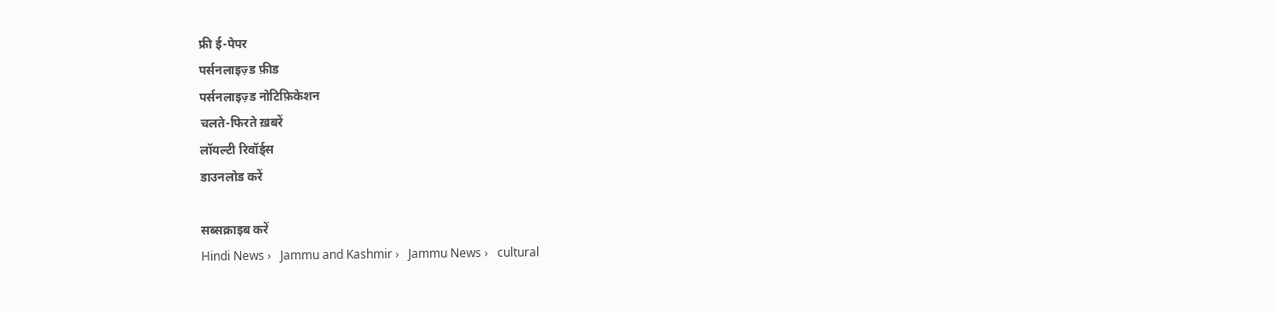फ्री ई-पेपर
पर्सनलाइज़्ड फ़ीड
पर्सनलाइज़्ड नोटिफ़िकेशन
चलते-फिरते ख़बरें
लॉयल्टी रिवॉर्ड्स
डाउनलोड करें

सब्सक्राइब करें
Hindi News ›   Jammu and Kashmir ›   Jammu News ›   cultural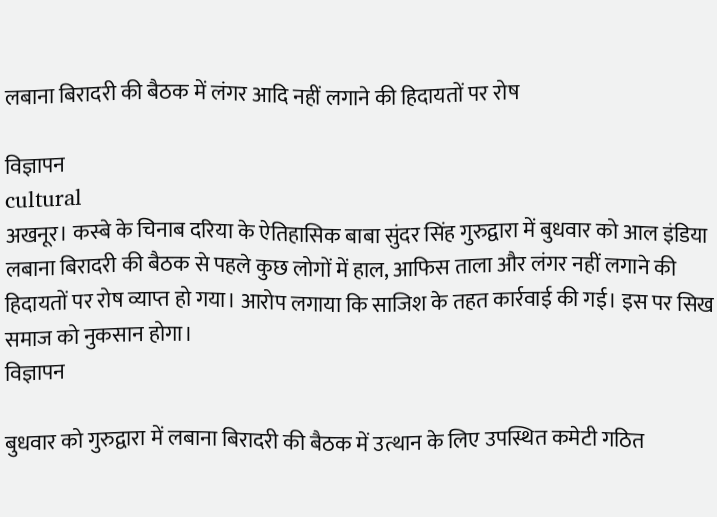लबाना बिरादरी की बैठक में लंगर आदि नहीं लगाने की हिदायतों पर रोष

विज्ञापन
cultural
अखनूर। कस्बे के चिनाब दरिया के ऐतिहासिक बाबा सुंदर सिंह गुरुद्वारा में बुधवार को आल इंडिया लबाना बिरादरी की बैठक से पहले कुछ लोगों में हाल, आफिस ताला और लंगर नहीं लगाने की हिदायतों पर रोष व्याप्त हो गया। आरोप लगाया कि साजिश के तहत कार्रवाई की गई। इस पर सिख समाज को नुकसान होगा।
विज्ञापन

बुधवार को गुरुद्वारा में लबाना बिरादरी की बैठक में उत्थान के लिए उपस्थित कमेटी गठित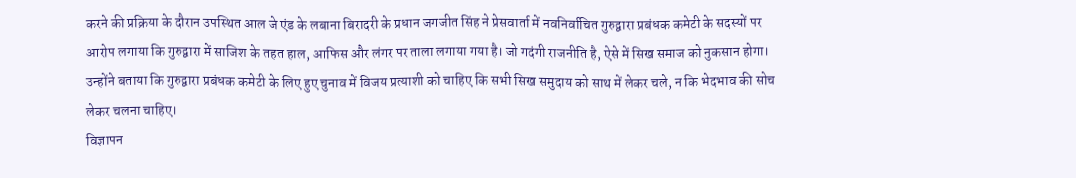करने की प्रक्रिया के दौरान उपस्थित आल जे एंड के लबाना बिरादरी के प्रधान जगजीत सिंह ने प्रेसवार्ता में नवनिर्वाचित गुरुद्वारा प्रबंधक कमेटी के सदस्यों पर आरोप लगाया कि गुरुद्वारा में साजिश के तहत हाल, आफिस और लंगर पर ताला लगाया गया है। जो गदंगी राजनीति है, ऐसे में सिख समाज को नुकसान होगा। उन्होंने बताया कि गुरुद्वारा प्रबंधक कमेटी के लिए हुए चुनाव में विजय प्रत्याशी को चाहिए कि सभी सिख समुदाय को साथ में लेकर चले, न कि भेदभाव की सोच लेकर चलना चाहिए।
विज्ञापन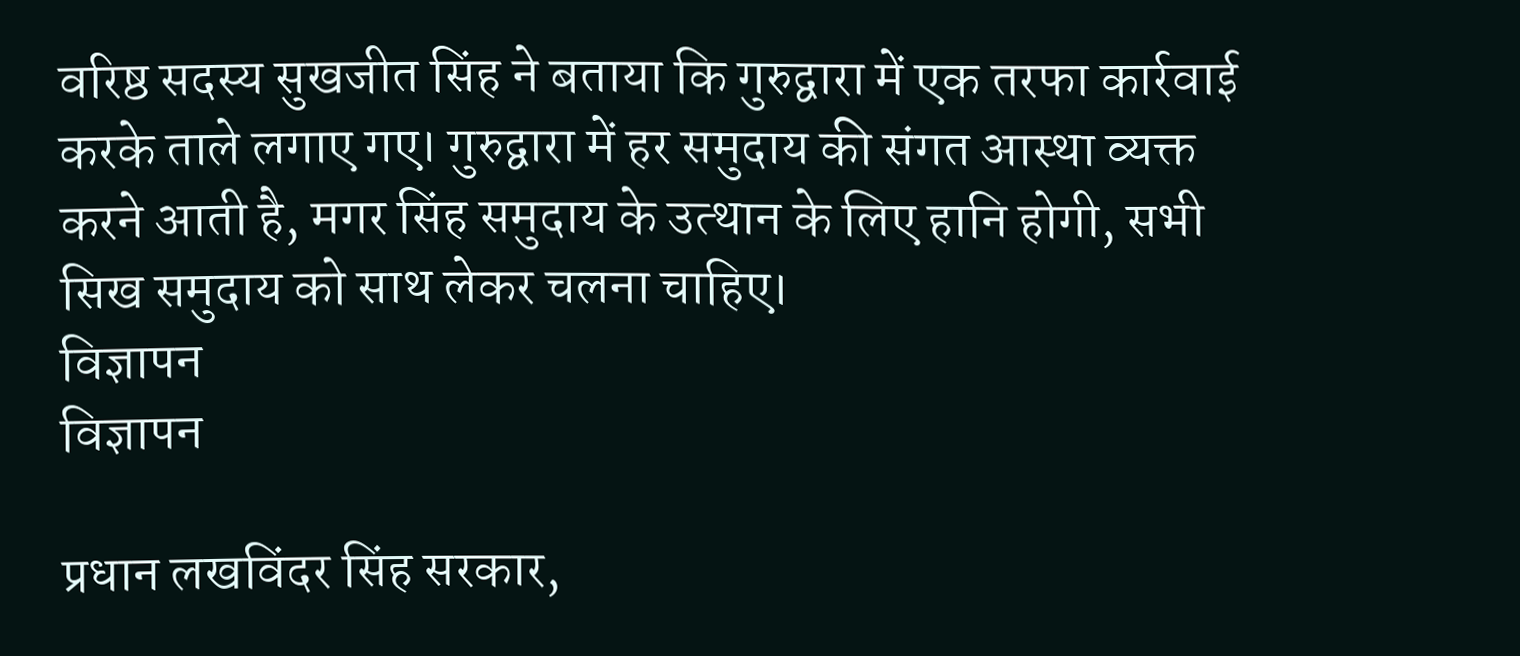वरिष्ठ सदस्य सुखजीत सिंह ने बताया कि गुरुद्वारा में एक तरफा कार्रवाई करके ताले लगाए गए। गुरुद्वारा में हर समुदाय की संगत आस्था व्यक्त करने आती है, मगर सिंह समुदाय के उत्थान के लिए हानि होगी, सभी सिख समुदाय को साथ लेकर चलना चाहिए।
विज्ञापन
विज्ञापन

प्रधान लखविंदर सिंह सरकार,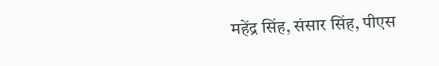महेंद्र सिंह, संसार सिंह, पीएस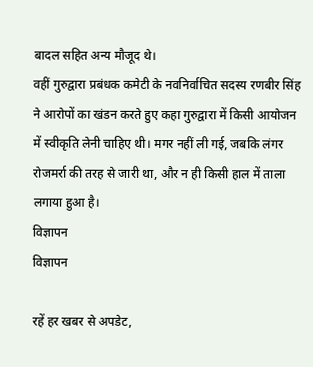बादल सहित अन्य मौजूद थे।
वहीं गुरुद्वारा प्रबंधक कमेटी के नवनिर्वाचित सदस्य रणबीर सिंह ने आरोपों का खंडन करते हुए कहा गुरुद्वारा में किसी आयोजन में स्वीकृति लेनी चाहिए थी। मगर नहीं ली गई, जबकि लंगर रोजमर्रा की तरह से जारी था, और न ही किसी हाल में ताला लगाया हुआ है।
विज्ञापन
विज्ञापन

रहें हर खबर से अपडेट,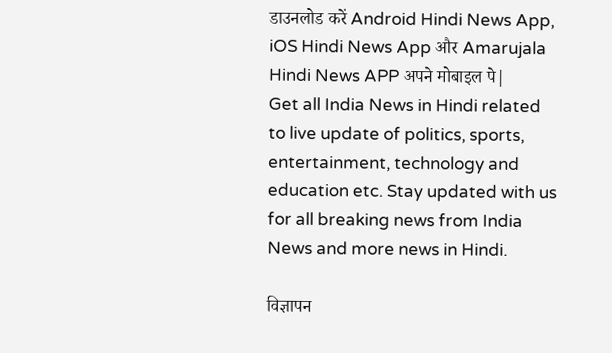डाउनलोड करें Android Hindi News App, iOS Hindi News App और Amarujala Hindi News APP अपने मोबाइल पे|
Get all India News in Hindi related to live update of politics, sports, entertainment, technology and education etc. Stay updated with us for all breaking news from India News and more news in Hindi.

विज्ञापन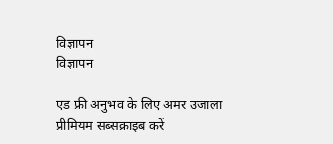विज्ञापन
विज्ञापन

एड फ्री अनुभव के लिए अमर उजाला प्रीमियम सब्सक्राइब करें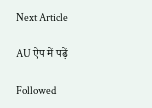Next Article

AU ऐप में पढ़ें

Followed